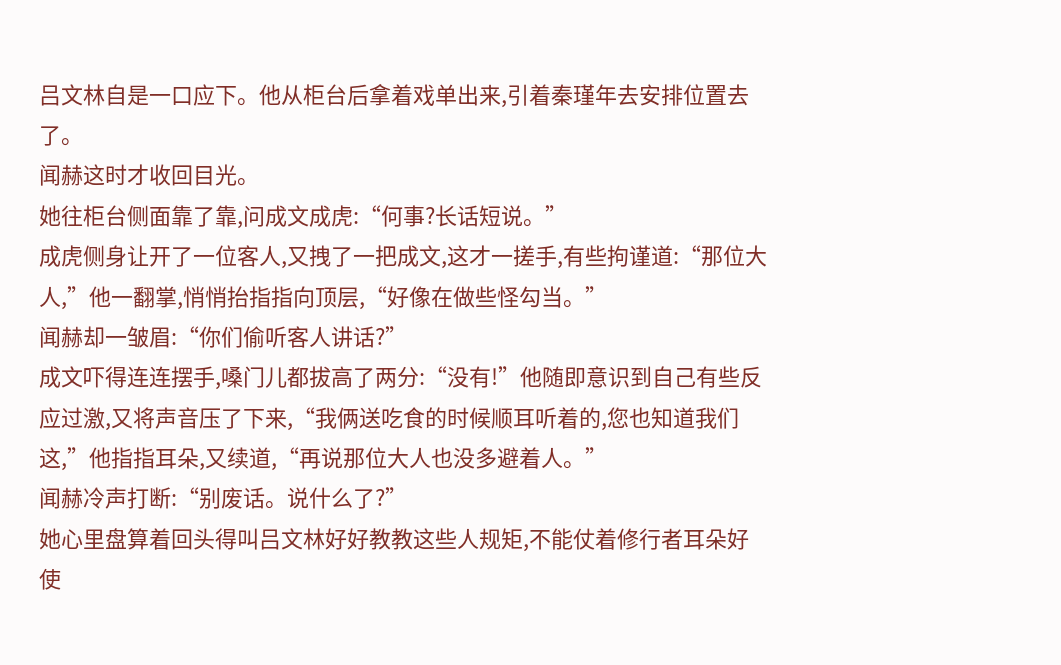吕文林自是一口应下。他从柜台后拿着戏单出来,引着秦瑾年去安排位置去了。
闻赫这时才收回目光。
她往柜台侧面靠了靠,问成文成虎:“何事?长话短说。”
成虎侧身让开了一位客人,又拽了一把成文,这才一搓手,有些拘谨道:“那位大人,”他一翻掌,悄悄抬指指向顶层,“好像在做些怪勾当。”
闻赫却一皱眉:“你们偷听客人讲话?”
成文吓得连连摆手,嗓门儿都拔高了两分:“没有!”他随即意识到自己有些反应过激,又将声音压了下来,“我俩送吃食的时候顺耳听着的,您也知道我们这,”他指指耳朵,又续道,“再说那位大人也没多避着人。”
闻赫冷声打断:“别废话。说什么了?”
她心里盘算着回头得叫吕文林好好教教这些人规矩,不能仗着修行者耳朵好使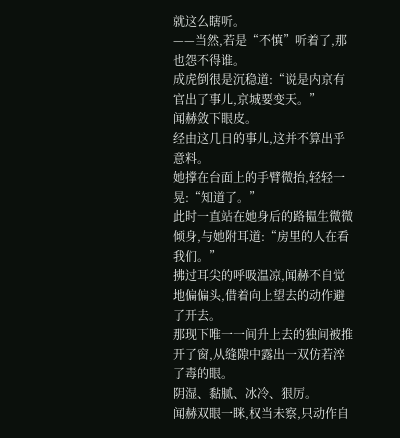就这么瞎听。
——当然,若是“不慎”听着了,那也怨不得谁。
成虎倒很是沉稳道:“说是内京有官出了事儿,京城要变天。”
闻赫敛下眼皮。
经由这几日的事儿,这并不算出乎意料。
她撑在台面上的手臂微抬,轻轻一晃:“知道了。”
此时一直站在她身后的路韫生微微倾身,与她附耳道:“房里的人在看我们。”
拂过耳尖的呼吸温凉,闻赫不自觉地偏偏头,借着向上望去的动作避了开去。
那现下唯一一间升上去的独间被推开了窗,从缝隙中露出一双仿若淬了毒的眼。
阴湿、黏腻、冰冷、狠厉。
闻赫双眼一眯,权当未察,只动作自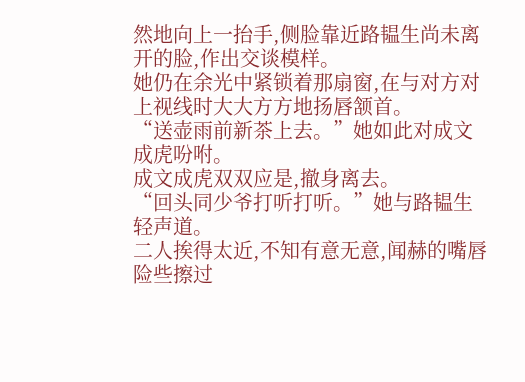然地向上一抬手,侧脸靠近路韫生尚未离开的脸,作出交谈模样。
她仍在余光中紧锁着那扇窗,在与对方对上视线时大大方方地扬唇颔首。
“送壶雨前新茶上去。”她如此对成文成虎吩咐。
成文成虎双双应是,撤身离去。
“回头同少爷打听打听。”她与路韫生轻声道。
二人挨得太近,不知有意无意,闻赫的嘴唇险些擦过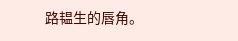路韫生的唇角。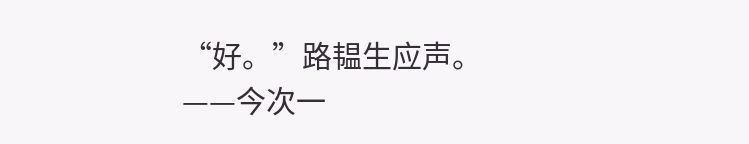“好。”路韫生应声。
——今次一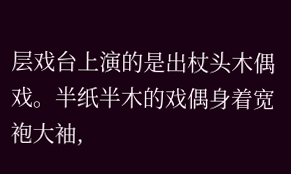层戏台上演的是出杖头木偶戏。半纸半木的戏偶身着宽袍大袖,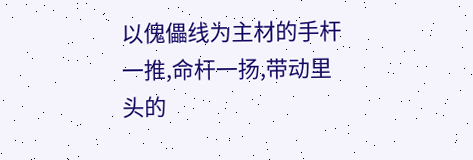以傀儡线为主材的手杆一推,命杆一扬,带动里头的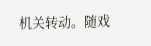机关转动。随戏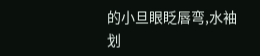的小旦眼眨唇弯,水袖划